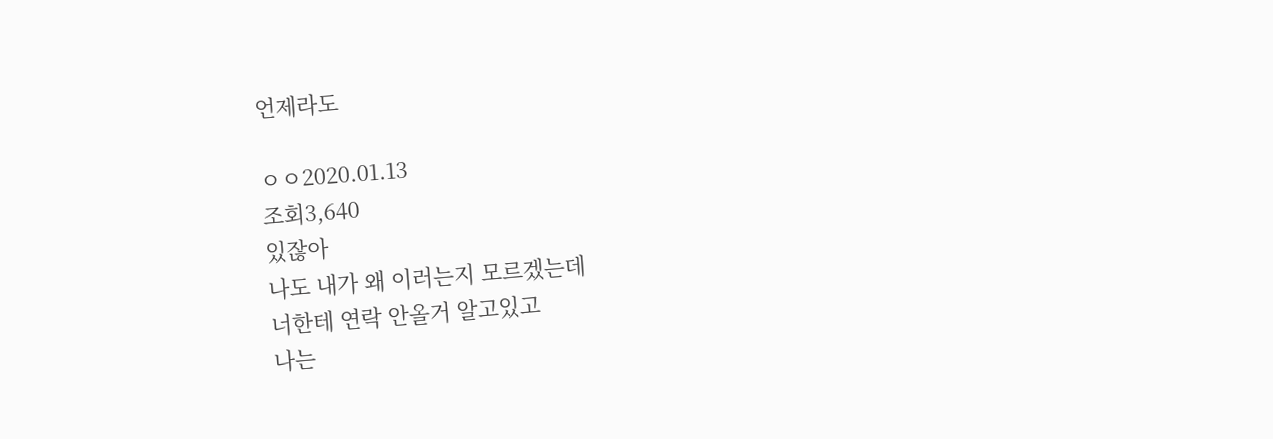언제라도

ㅇㅇ2020.01.13
조회3,640
있잖아
나도 내가 왜 이러는지 모르겠는데
너한테 연락 안올거 알고있고
나는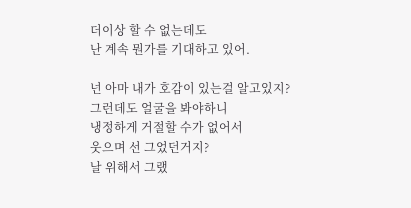더이상 할 수 없는데도
난 계속 뭔가를 기대하고 있어.

넌 아마 내가 호감이 있는걸 알고있지?
그런데도 얼굴을 봐야하니
냉정하게 거절할 수가 없어서
웃으며 선 그었던거지?
날 위해서 그랬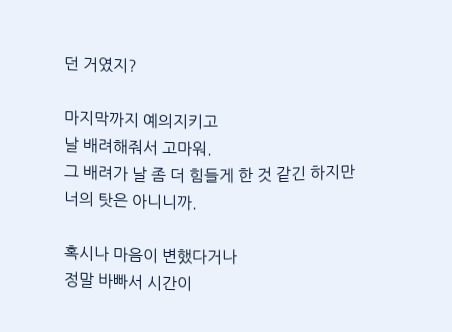던 거였지?

마지막까지 예의지키고
날 배려해줘서 고마워.
그 배려가 날 좀 더 힘들게 한 것 같긴 하지만
너의 탓은 아니니까.

혹시나 마음이 변했다거나
정말 바빠서 시간이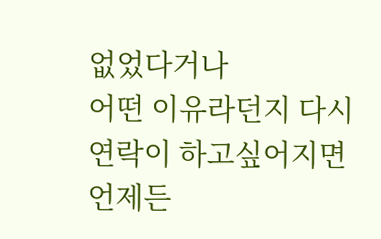없었다거나
어떤 이유라던지 다시 연락이 하고싶어지면
언제든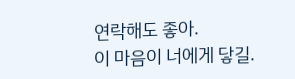연락해도 좋아.
이 마음이 너에게 닿길.